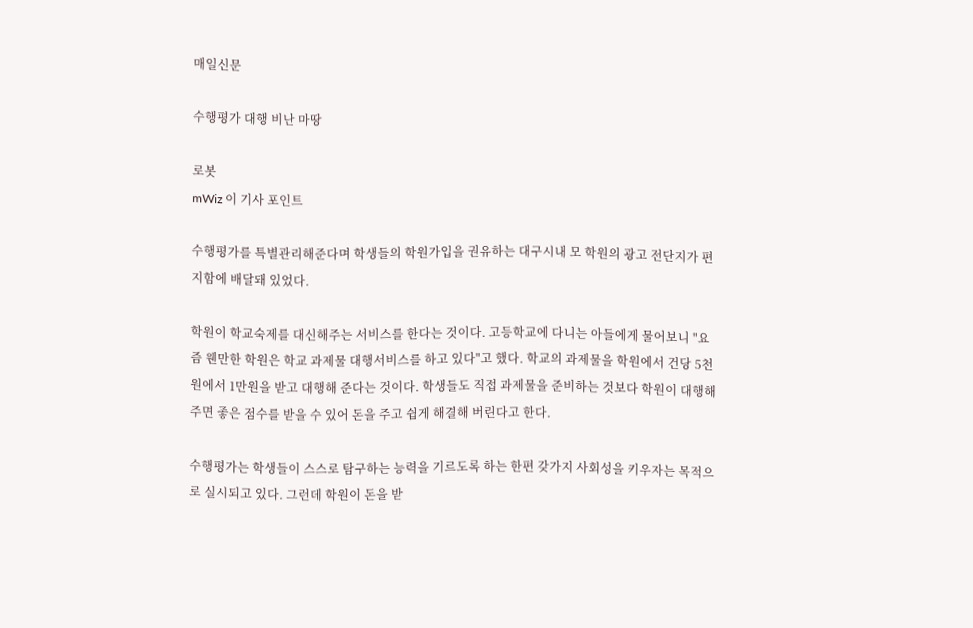매일신문

수행평가 대행 비난 마땅

로봇
mWiz 이 기사 포인트

수행평가를 특별관리해준다며 학생들의 학원가입을 권유하는 대구시내 모 학원의 광고 전단지가 편지함에 배달돼 있었다.

학원이 학교숙제를 대신해주는 서비스를 한다는 것이다. 고등학교에 다니는 아들에게 물어보니 "요즘 웬만한 학원은 학교 과제물 대행서비스를 하고 있다"고 했다. 학교의 과제물을 학원에서 건당 5천원에서 1만원을 받고 대행해 준다는 것이다. 학생들도 직접 과제물을 준비하는 것보다 학원이 대행해주면 좋은 점수를 받을 수 있어 돈을 주고 쉽게 해결해 버린다고 한다.

수행평가는 학생들이 스스로 탐구하는 능력을 기르도록 하는 한편 갖가지 사회성을 키우자는 목적으로 실시되고 있다. 그런데 학원이 돈을 받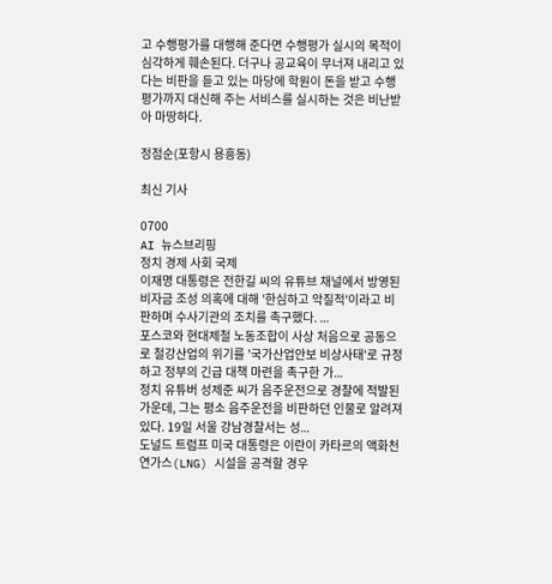고 수행평가를 대행해 준다면 수행평가 실시의 목적이 심각하게 훼손된다. 더구나 공교육이 무너져 내리고 있다는 비판을 듣고 있는 마당에 학원이 돈을 받고 수행평가까지 대신해 주는 서비스를 실시하는 것은 비난받아 마땅하다.

정점순(포항시 용흥동)

최신 기사

0700
AI 뉴스브리핑
정치 경제 사회 국제
이재명 대통령은 전한길 씨의 유튜브 채널에서 방영된 비자금 조성 의혹에 대해 '한심하고 악질적'이라고 비판하며 수사기관의 조치를 촉구했다. ...
포스코와 현대제철 노동조합이 사상 처음으로 공동으로 철강산업의 위기를 '국가산업안보 비상사태'로 규정하고 정부의 긴급 대책 마련을 촉구한 가...
정치 유튜버 성제준 씨가 음주운전으로 경찰에 적발된 가운데, 그는 평소 음주운전을 비판하던 인물로 알려져 있다. 19일 서울 강남경찰서는 성...
도널드 트럼프 미국 대통령은 이란이 카타르의 액화천연가스(LNG) 시설을 공격할 경우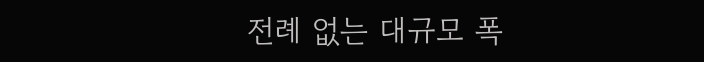전례 없는 대규모 폭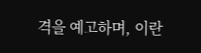격을 예고하며, 이란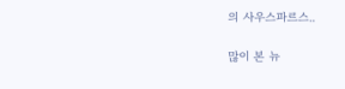의 사우스파르스..

많이 본 뉴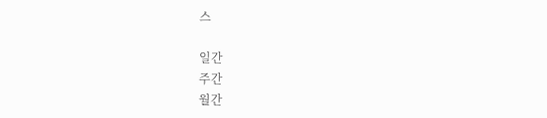스

일간
주간
월간